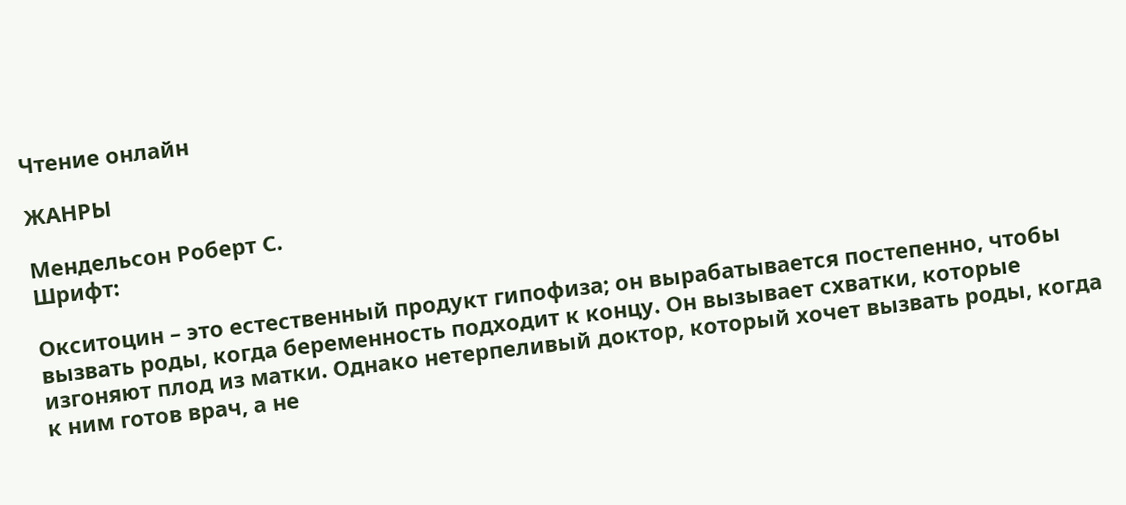Чтение онлайн

ЖАНРЫ

Мендельсон Роберт С.
Шрифт:

Окситоцин – это естественный продукт гипофиза; он вырабатывается постепенно, чтобы вызвать роды, когда беременность подходит к концу. Он вызывает схватки, которые изгоняют плод из матки. Однако нетерпеливый доктор, который хочет вызвать роды, когда к ним готов врач, а не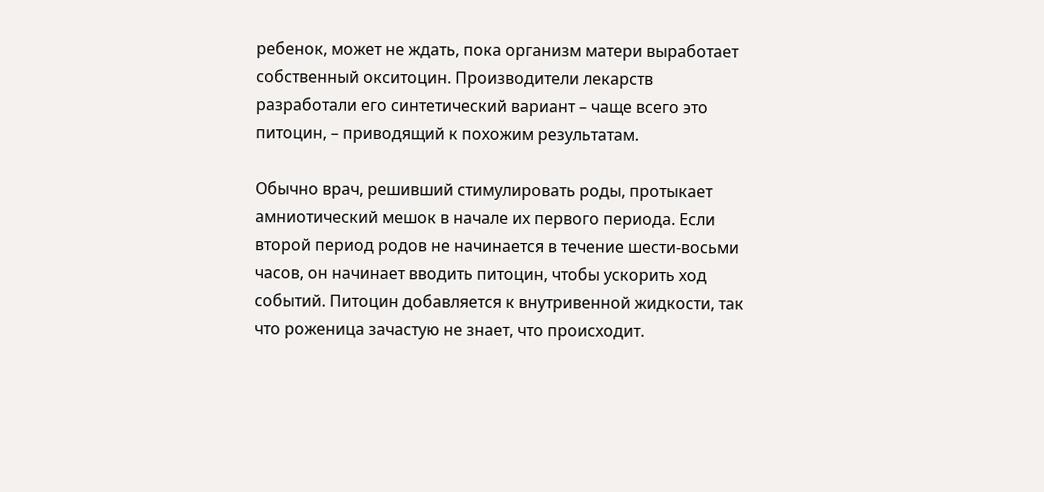ребенок, может не ждать, пока организм матери выработает собственный окситоцин. Производители лекарств разработали его синтетический вариант – чаще всего это питоцин, – приводящий к похожим результатам.

Обычно врач, решивший стимулировать роды, протыкает амниотический мешок в начале их первого периода. Если второй период родов не начинается в течение шести-восьми часов, он начинает вводить питоцин, чтобы ускорить ход событий. Питоцин добавляется к внутривенной жидкости, так что роженица зачастую не знает, что происходит.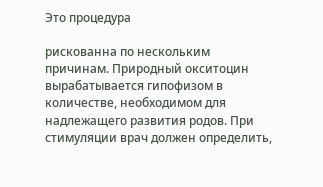Это процедура

рискованна по нескольким причинам. Природный окситоцин вырабатывается гипофизом в количестве, необходимом для надлежащего развития родов. При стимуляции врач должен определить,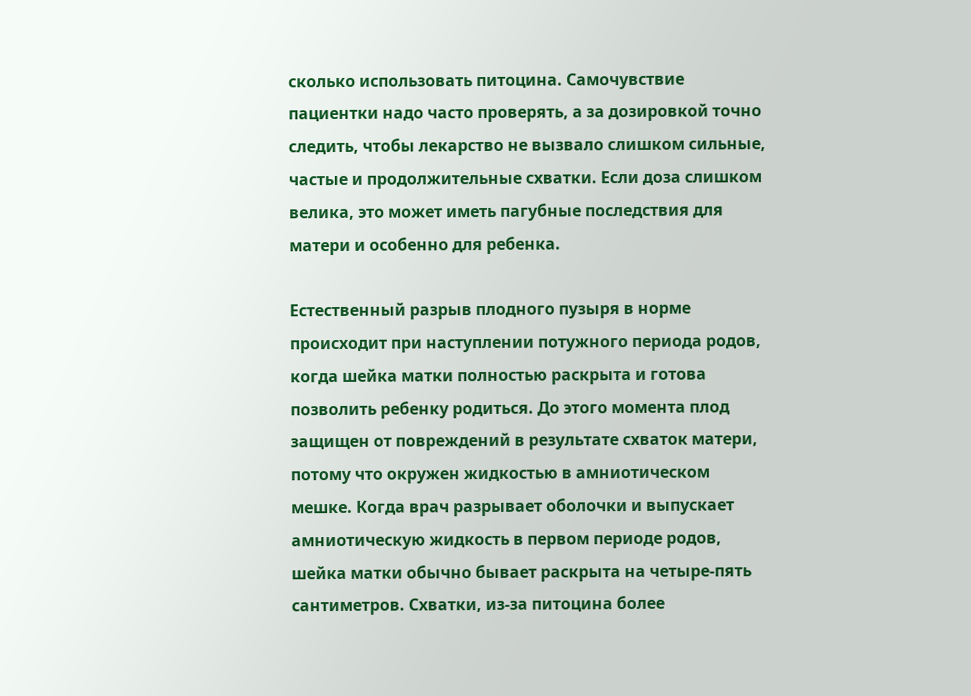сколько использовать питоцина. Самочувствие пациентки надо часто проверять, а за дозировкой точно следить, чтобы лекарство не вызвало слишком сильные, частые и продолжительные схватки. Если доза слишком велика, это может иметь пагубные последствия для матери и особенно для ребенка.

Естественный разрыв плодного пузыря в норме происходит при наступлении потужного периода родов, когда шейка матки полностью раскрыта и готова позволить ребенку родиться. До этого момента плод защищен от повреждений в результате схваток матери, потому что окружен жидкостью в амниотическом мешке. Когда врач разрывает оболочки и выпускает амниотическую жидкость в первом периоде родов, шейка матки обычно бывает раскрыта на четыре-пять сантиметров. Схватки, из-за питоцина более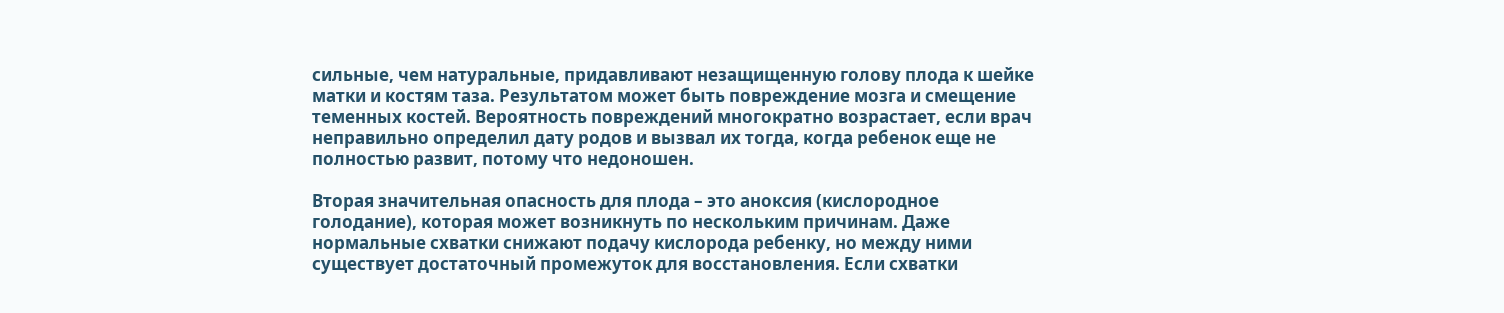сильные, чем натуральные, придавливают незащищенную голову плода к шейке матки и костям таза. Результатом может быть повреждение мозга и смещение теменных костей. Вероятность повреждений многократно возрастает, если врач неправильно определил дату родов и вызвал их тогда, когда ребенок еще не полностью развит, потому что недоношен.

Вторая значительная опасность для плода – это аноксия (кислородное голодание), которая может возникнуть по нескольким причинам. Даже нормальные схватки снижают подачу кислорода ребенку, но между ними существует достаточный промежуток для восстановления. Если схватки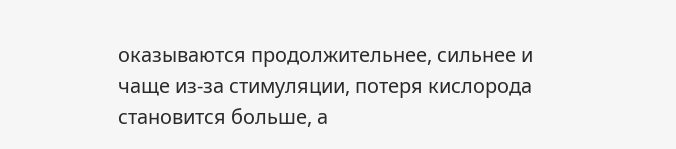оказываются продолжительнее, сильнее и чаще из-за стимуляции, потеря кислорода становится больше, а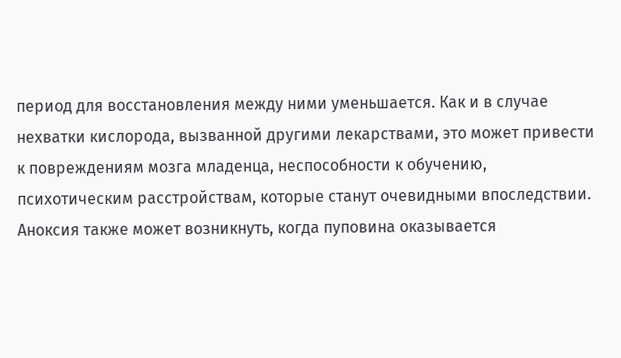период для восстановления между ними уменьшается. Как и в случае нехватки кислорода, вызванной другими лекарствами, это может привести к повреждениям мозга младенца, неспособности к обучению, психотическим расстройствам, которые станут очевидными впоследствии. Аноксия также может возникнуть, когда пуповина оказывается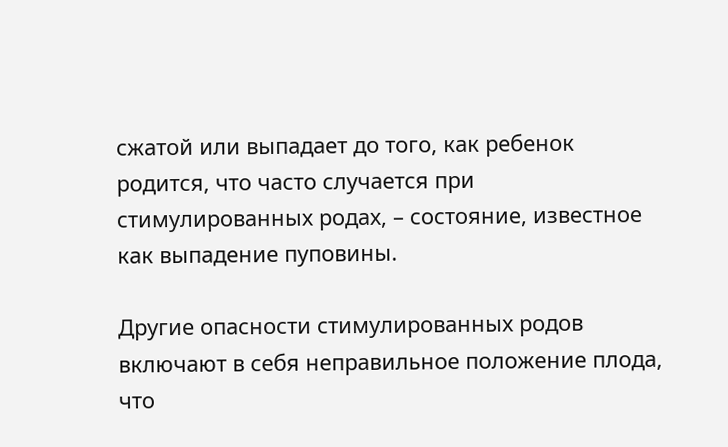сжатой или выпадает до того, как ребенок родится, что часто случается при стимулированных родах, – состояние, известное как выпадение пуповины.

Другие опасности стимулированных родов включают в себя неправильное положение плода, что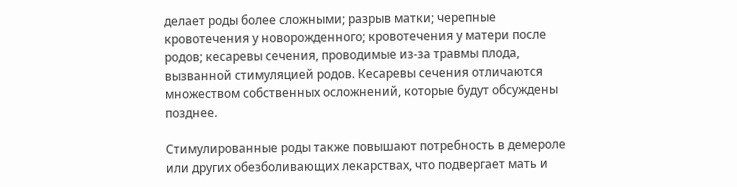делает роды более сложными; разрыв матки; черепные кровотечения у новорожденного; кровотечения у матери после родов; кесаревы сечения, проводимые из-за травмы плода, вызванной стимуляцией родов. Кесаревы сечения отличаются множеством собственных осложнений, которые будут обсуждены позднее.

Стимулированные роды также повышают потребность в демероле или других обезболивающих лекарствах, что подвергает мать и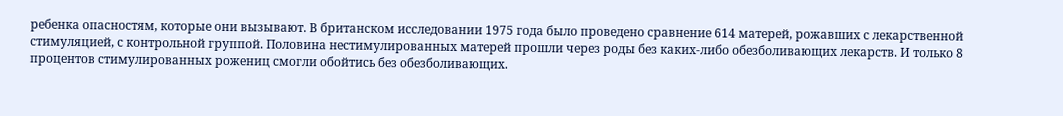ребенка опасностям, которые они вызывают. В британском исследовании 1975 года было проведено сравнение 614 матерей, рожавших с лекарственной стимуляцией, с контрольной группой. Половина нестимулированных матерей прошли через роды без каких-либо обезболивающих лекарств. И только 8 процентов стимулированных рожениц смогли обойтись без обезболивающих.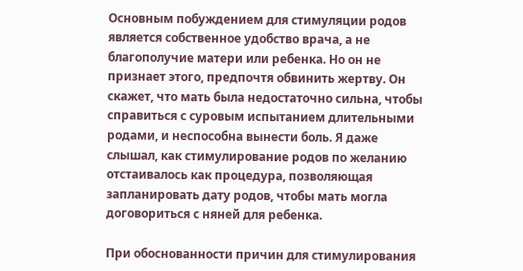Основным побуждением для стимуляции родов является собственное удобство врача, а не благополучие матери или ребенка. Но он не признает этого, предпочтя обвинить жертву. Он скажет, что мать была недостаточно сильна, чтобы справиться с суровым испытанием длительными родами, и неспособна вынести боль. Я даже слышал, как стимулирование родов по желанию отстаивалось как процедура, позволяющая запланировать дату родов, чтобы мать могла договориться с няней для ребенка.

При обоснованности причин для стимулирования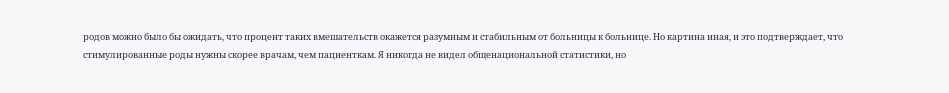родов можно было бы ожидать, что процент таких вмешательств окажется разумным и стабильным от больницы к больнице. Но картина иная, и это подтверждает, что стимулированные роды нужны скорее врачам, чем пациенткам. Я никогда не видел общенациональной статистики, но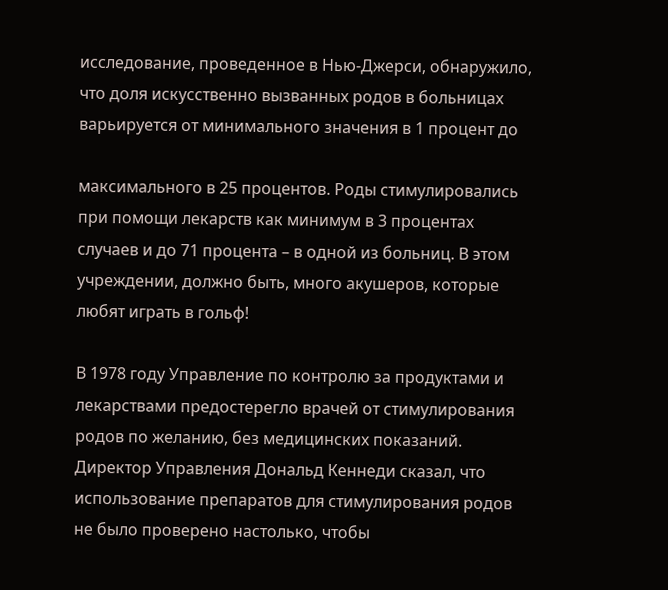исследование, проведенное в Нью-Джерси, обнаружило, что доля искусственно вызванных родов в больницах варьируется от минимального значения в 1 процент до

максимального в 25 процентов. Роды стимулировались при помощи лекарств как минимум в 3 процентах случаев и до 71 процента – в одной из больниц. В этом учреждении, должно быть, много акушеров, которые любят играть в гольф!

В 1978 году Управление по контролю за продуктами и лекарствами предостерегло врачей от стимулирования родов по желанию, без медицинских показаний. Директор Управления Дональд Кеннеди сказал, что использование препаратов для стимулирования родов не было проверено настолько, чтобы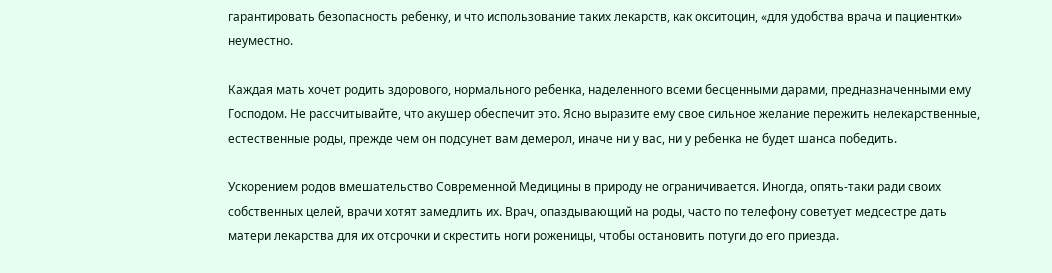гарантировать безопасность ребенку, и что использование таких лекарств, как окситоцин, «для удобства врача и пациентки» неуместно.

Каждая мать хочет родить здорового, нормального ребенка, наделенного всеми бесценными дарами, предназначенными ему Господом. Не рассчитывайте, что акушер обеспечит это. Ясно выразите ему свое сильное желание пережить нелекарственные, естественные роды, прежде чем он подсунет вам демерол, иначе ни у вас, ни у ребенка не будет шанса победить.

Ускорением родов вмешательство Современной Медицины в природу не ограничивается. Иногда, опять-таки ради своих собственных целей, врачи хотят замедлить их. Врач, опаздывающий на роды, часто по телефону советует медсестре дать матери лекарства для их отсрочки и скрестить ноги роженицы, чтобы остановить потуги до его приезда.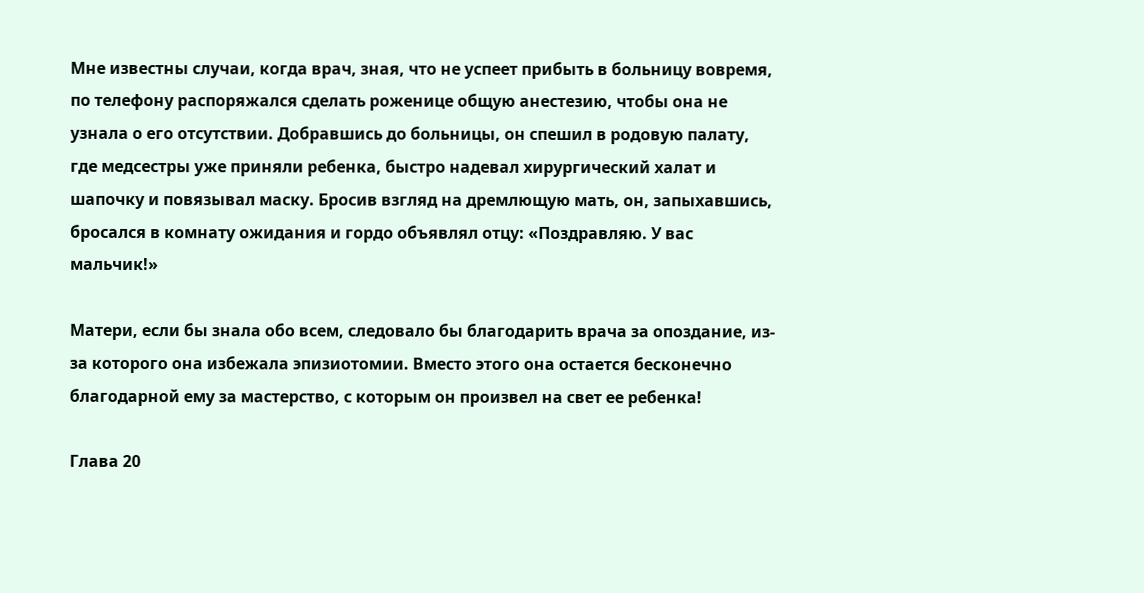Мне известны случаи, когда врач, зная, что не успеет прибыть в больницу вовремя, по телефону распоряжался сделать роженице общую анестезию, чтобы она не узнала о его отсутствии. Добравшись до больницы, он спешил в родовую палату, где медсестры уже приняли ребенка, быстро надевал хирургический халат и шапочку и повязывал маску. Бросив взгляд на дремлющую мать, он, запыхавшись, бросался в комнату ожидания и гордо объявлял отцу: «Поздравляю. У вас мальчик!»

Матери, если бы знала обо всем, следовало бы благодарить врача за опоздание, из-за которого она избежала эпизиотомии. Вместо этого она остается бесконечно благодарной ему за мастерство, с которым он произвел на свет ее ребенка!

Глава 20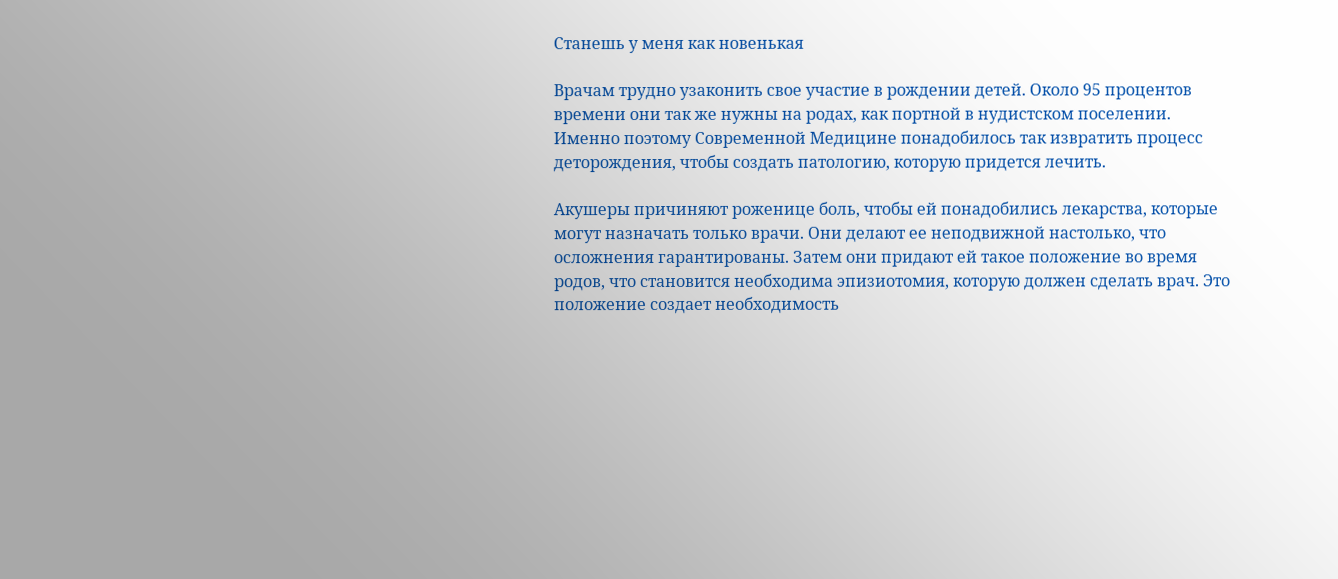Станешь у меня как новенькая

Врачам трудно узаконить свое участие в рождении детей. Около 95 процентов времени они так же нужны на родах, как портной в нудистском поселении. Именно поэтому Современной Медицине понадобилось так извратить процесс деторождения, чтобы создать патологию, которую придется лечить.

Акушеры причиняют роженице боль, чтобы ей понадобились лекарства, которые могут назначать только врачи. Они делают ее неподвижной настолько, что осложнения гарантированы. Затем они придают ей такое положение во время родов, что становится необходима эпизиотомия, которую должен сделать врач. Это положение создает необходимость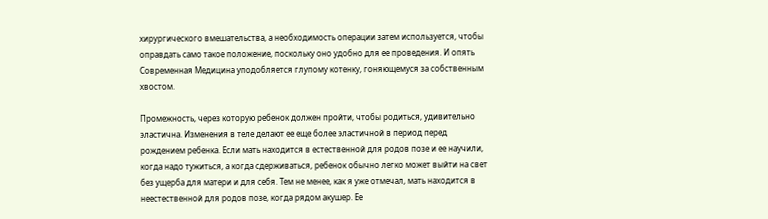хирургического вмешательства, а необходимость операции затем используется, чтобы оправдать само такое положение, поскольку оно удобно для ее проведения. И опять Современная Медицина уподобляется глупому котенку, гоняющемуся за собственным хвостом.

Промежность, через которую ребенок должен пройти, чтобы родиться, удивительно эластична. Изменения в теле делают ее еще более эластичной в период перед рождением ребенка. Если мать находится в естественной для родов позе и ее научили, когда надо тужиться, а когда сдерживаться, ребенок обычно легко может выйти на свет без ущерба для матери и для себя. Тем не менее, как я уже отмечал, мать находится в неестественной для родов позе, когда рядом акушер. Ее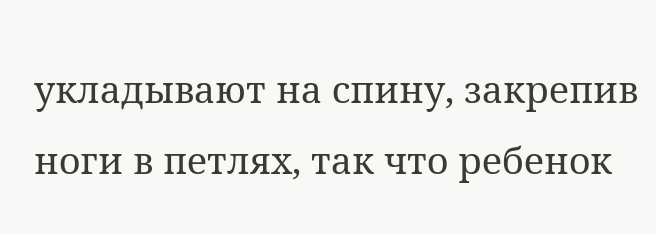укладывают на спину, закрепив ноги в петлях, так что ребенок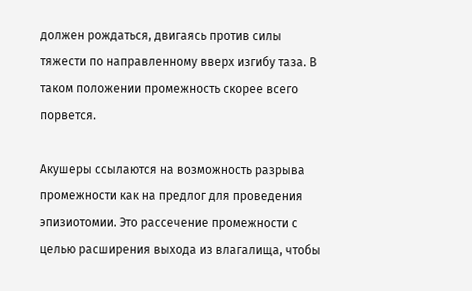должен рождаться, двигаясь против силы тяжести по направленному вверх изгибу таза. В таком положении промежность скорее всего порвется.

Акушеры ссылаются на возможность разрыва промежности как на предлог для проведения эпизиотомии. Это рассечение промежности с целью расширения выхода из влагалища, чтобы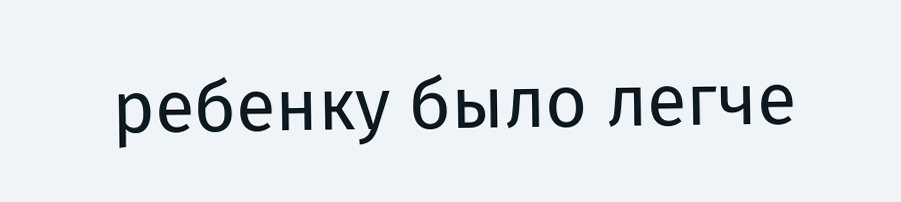ребенку было легче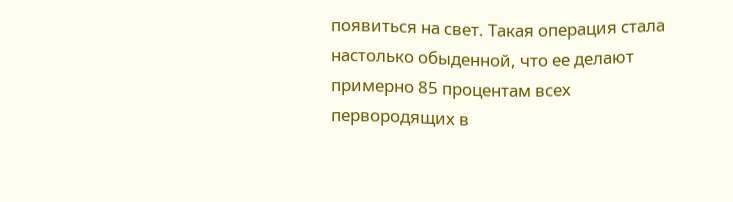появиться на свет. Такая операция стала настолько обыденной, что ее делают примерно 85 процентам всех первородящих в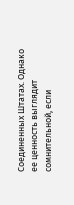Соединенных Штатах. Однако ее ценность выглядит сомнительной, если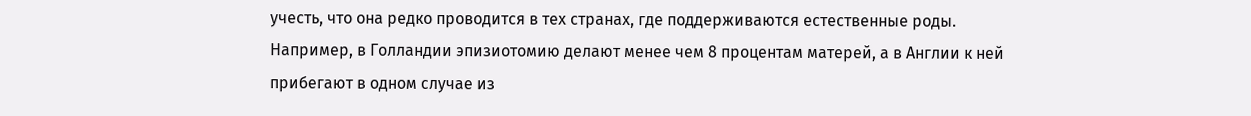учесть, что она редко проводится в тех странах, где поддерживаются естественные роды. Например, в Голландии эпизиотомию делают менее чем 8 процентам матерей, а в Англии к ней прибегают в одном случае из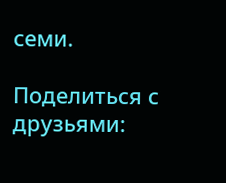семи.

Поделиться с друзьями: